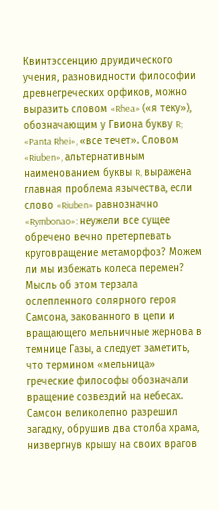Квинтэссенцию друидического учения, разновидности философии древнегреческих орфиков, можно выразить словом «Rhea» («я теку»), обозначающим у Гвиона букву R; «Panta Rhei», «все течет». Словом «Riuben», альтернативным наименованием буквы R, выражена главная проблема язычества, если слово «Riuben» равнозначно «Rymbonao»: неужели все сущее обречено вечно претерпевать круговращение метаморфоз? Можем ли мы избежать колеса перемен? Мысль об этом терзала ослепленного солярного героя Самсона, закованного в цепи и вращающего мельничные жернова в темнице Газы, а следует заметить, что термином «мельница» греческие философы обозначали вращение созвездий на небесах. Самсон великолепно разрешил загадку, обрушив два столба храма, низвергнув крышу на своих врагов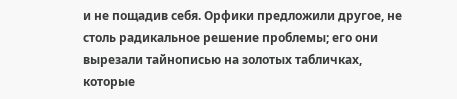и не пощадив себя. Орфики предложили другое, не столь радикальное решение проблемы; его они вырезали тайнописью на золотых табличках, которые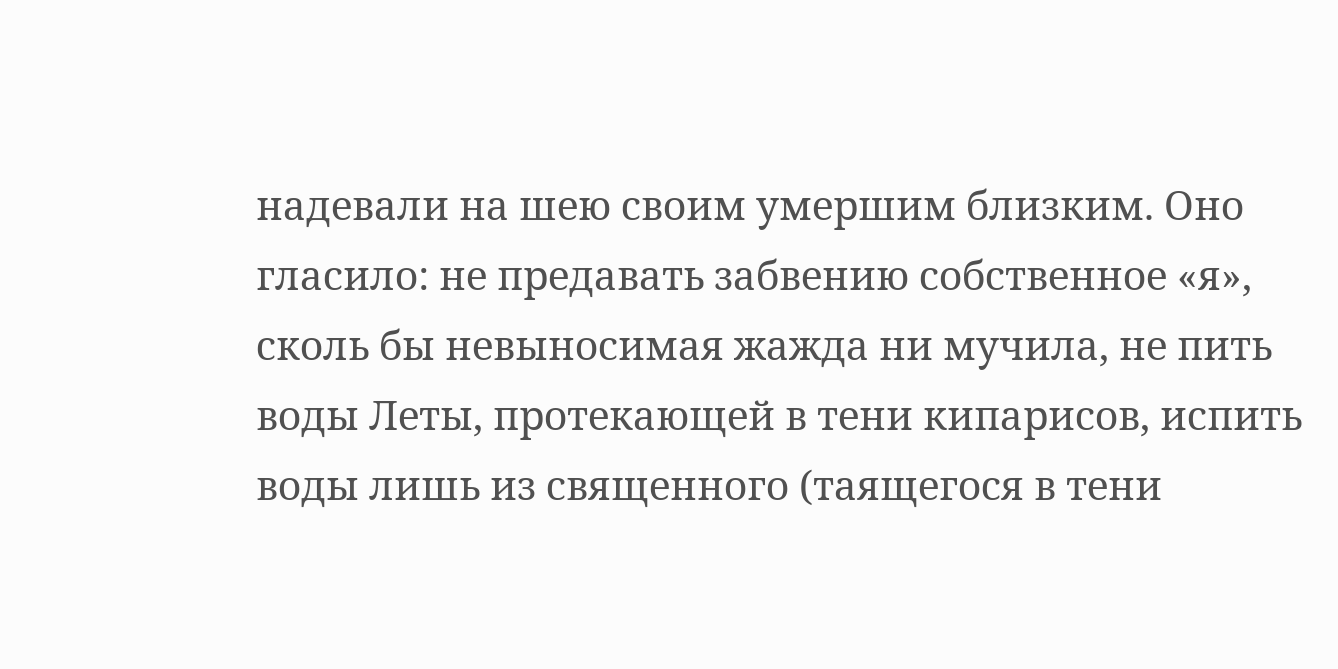надевали на шею своим умершим близким. Оно гласило: не предавать забвению собственное «я», сколь бы невыносимая жажда ни мучила, не пить воды Леты, протекающей в тени кипарисов, испить воды лишь из священного (таящегося в тени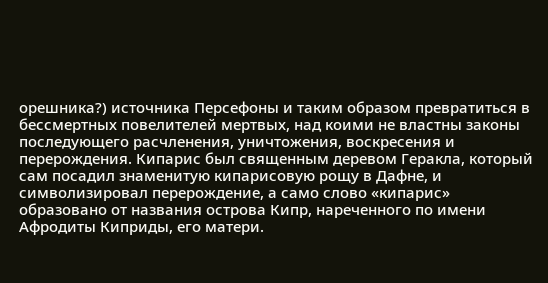орешника?) источника Персефоны и таким образом превратиться в бессмертных повелителей мертвых, над коими не властны законы последующего расчленения, уничтожения, воскресения и перерождения. Кипарис был священным деревом Геракла, который сам посадил знаменитую кипарисовую рощу в Дафне, и символизировал перерождение, а само слово «кипарис» образовано от названия острова Кипр, нареченного по имени Афродиты Киприды, его матери.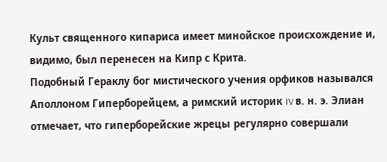Культ священного кипариса имеет минойское происхождение и, видимо, был перенесен на Кипр с Крита.
Подобный Гераклу бог мистического учения орфиков назывался Аполлоном Гиперборейцем, а римский историк IV в. н. э. Элиан отмечает, что гиперборейские жрецы регулярно совершали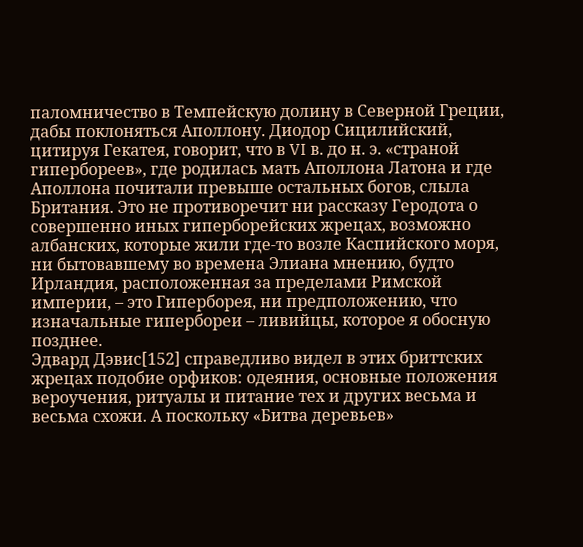паломничество в Темпейскую долину в Северной Греции, дабы поклоняться Аполлону. Диодор Сицилийский, цитируя Гекатея, говорит, что в VI в. до н. э. «страной гипербореев», где родилась мать Аполлона Латона и где Аполлона почитали превыше остальных богов, слыла Британия. Это не противоречит ни рассказу Геродота о совершенно иных гиперборейских жрецах, возможно албанских, которые жили где-то возле Каспийского моря, ни бытовавшему во времена Элиана мнению, будто Ирландия, расположенная за пределами Римской империи, – это Гиперборея, ни предположению, что изначальные гипербореи – ливийцы, которое я обосную позднее.
Эдвард Дэвис[152] справедливо видел в этих бриттских жрецах подобие орфиков: одеяния, основные положения вероучения, ритуалы и питание тех и других весьма и весьма схожи. А поскольку «Битва деревьев»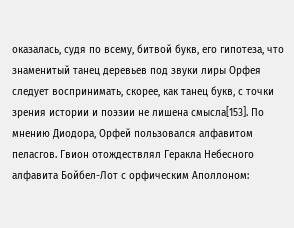оказалась, судя по всему, битвой букв, его гипотеза, что знаменитый танец деревьев под звуки лиры Орфея следует воспринимать, скорее, как танец букв, с точки зрения истории и поэзии не лишена смысла[153]. По мнению Диодора, Орфей пользовался алфавитом пеласгов. Гвион отождествлял Геракла Небесного алфавита Бойбел-Лот с орфическим Аполлоном: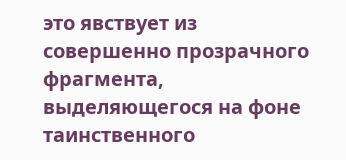это явствует из совершенно прозрачного фрагмента, выделяющегося на фоне таинственного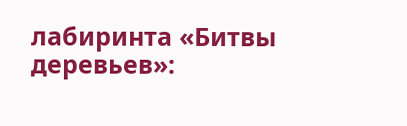лабиринта «Битвы деревьев»: